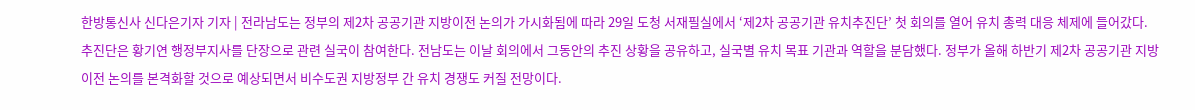한방통신사 신다은기자 기자 | 전라남도는 정부의 제2차 공공기관 지방이전 논의가 가시화됨에 따라 29일 도청 서재필실에서 ‘제2차 공공기관 유치추진단’ 첫 회의를 열어 유치 총력 대응 체제에 들어갔다. 추진단은 황기연 행정부지사를 단장으로 관련 실국이 참여한다. 전남도는 이날 회의에서 그동안의 추진 상황을 공유하고, 실국별 유치 목표 기관과 역할을 분담했다. 정부가 올해 하반기 제2차 공공기관 지방이전 논의를 본격화할 것으로 예상되면서 비수도권 지방정부 간 유치 경쟁도 커질 전망이다.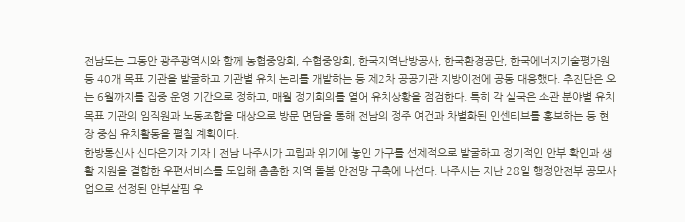전남도는 그동안 광주광역시와 함께 농협중앙회, 수협중앙회, 한국지역난방공사, 한국환경공단, 한국에너지기술평가원 등 40개 목표 기관을 발굴하고 기관별 유치 논리를 개발하는 등 제2차 공공기관 지방이전에 공동 대응했다. 추진단은 오는 6월까지를 집중 운영 기간으로 정하고, 매월 정기회의를 열어 유치상황을 점검한다. 특히 각 실국은 소관 분야별 유치 목표 기관의 임직원과 노동조합을 대상으로 방문 면담을 통해 전남의 정주 여건과 차별화된 인센티브를 홍보하는 등 현장 중심 유치활동을 펼칠 계획이다.
한방통신사 신다은기자 기자 | 전남 나주시가 고립과 위기에 놓인 가구를 선제적으로 발굴하고 정기적인 안부 확인과 생활 지원을 결합한 우편서비스를 도입해 촘촘한 지역 돌봄 안전망 구축에 나선다. 나주시는 지난 28일 행정안전부 공모사업으로 선정된 안부살핌 우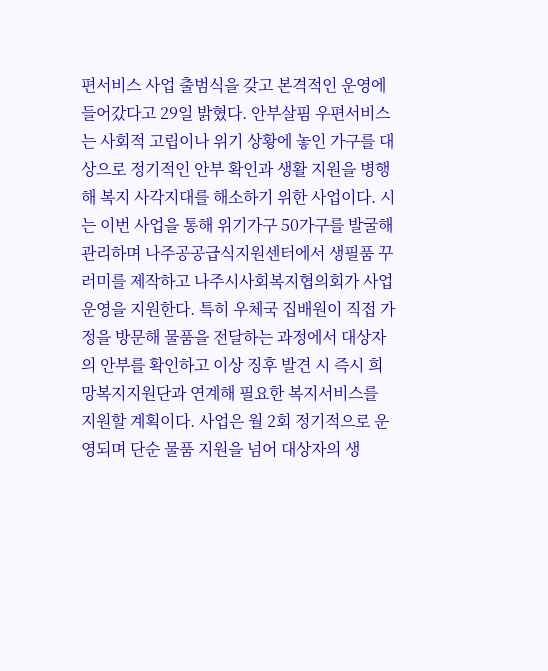편서비스 사업 출범식을 갖고 본격적인 운영에 들어갔다고 29일 밝혔다. 안부살핌 우편서비스는 사회적 고립이나 위기 상황에 놓인 가구를 대상으로 정기적인 안부 확인과 생활 지원을 병행해 복지 사각지대를 해소하기 위한 사업이다. 시는 이번 사업을 통해 위기가구 50가구를 발굴해 관리하며 나주공공급식지원센터에서 생필품 꾸러미를 제작하고 나주시사회복지협의회가 사업 운영을 지원한다. 특히 우체국 집배원이 직접 가정을 방문해 물품을 전달하는 과정에서 대상자의 안부를 확인하고 이상 징후 발견 시 즉시 희망복지지원단과 연계해 필요한 복지서비스를 지원할 계획이다. 사업은 월 2회 정기적으로 운영되며 단순 물품 지원을 넘어 대상자의 생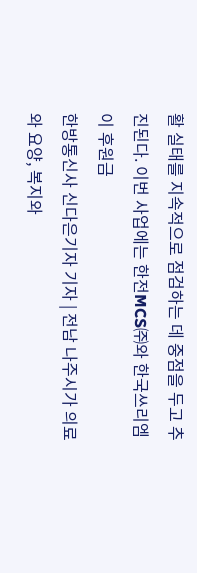활 실태를 지속적으로 점검하는 데 중점을 두고 추진된다. 이번 사업에는 한전MCS㈜와 한국쓰리엠이 후원금
한방통신사 신다은기자 기자 | 전남 나주시가 의료와 요양, 복지와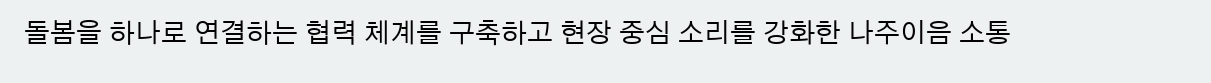돌봄을 하나로 연결하는 협력 체계를 구축하고 현장 중심 소리를 강화한 나주이음 소통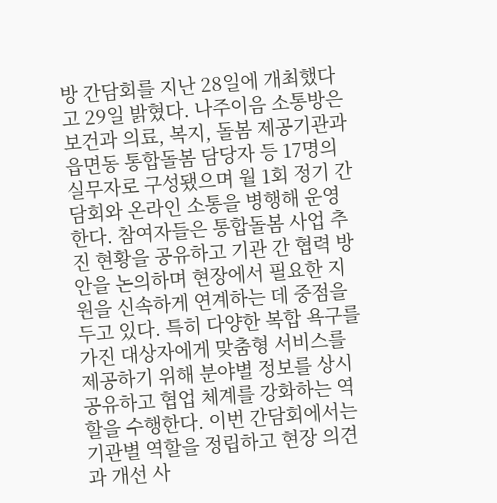방 간담회를 지난 28일에 개최했다고 29일 밝혔다. 나주이음 소통방은 보건과 의료, 복지, 돌봄 제공기관과 읍면동 통합돌봄 담당자 등 17명의 실무자로 구성됐으며 월 1회 정기 간담회와 온라인 소통을 병행해 운영한다. 참여자들은 통합돌봄 사업 추진 현황을 공유하고 기관 간 협력 방안을 논의하며 현장에서 필요한 지원을 신속하게 연계하는 데 중점을 두고 있다. 특히 다양한 복합 욕구를 가진 대상자에게 맞춤형 서비스를 제공하기 위해 분야별 정보를 상시 공유하고 협업 체계를 강화하는 역할을 수행한다. 이번 간담회에서는 기관별 역할을 정립하고 현장 의견과 개선 사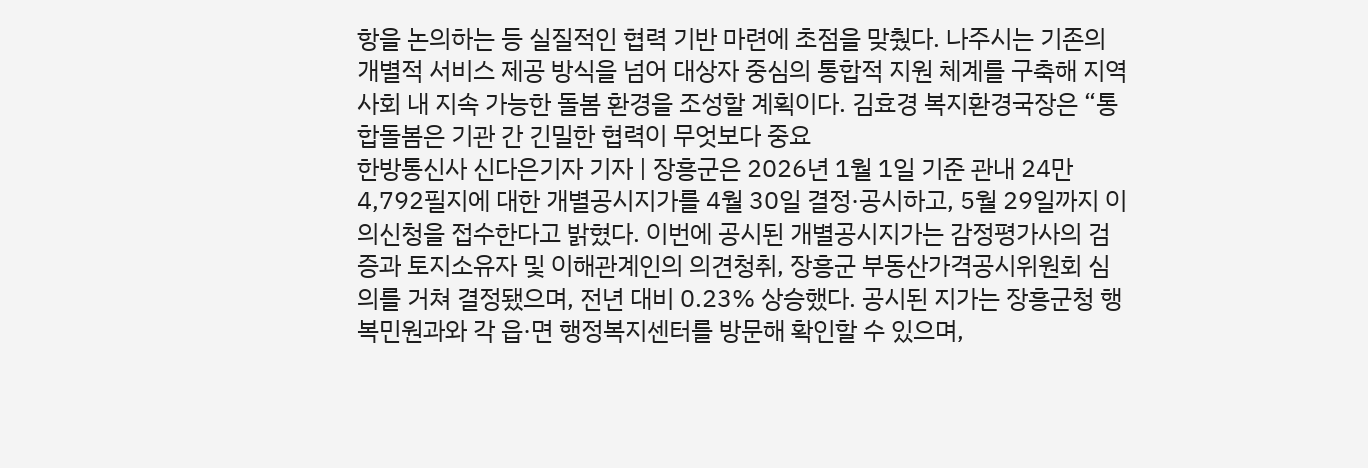항을 논의하는 등 실질적인 협력 기반 마련에 초점을 맞췄다. 나주시는 기존의 개별적 서비스 제공 방식을 넘어 대상자 중심의 통합적 지원 체계를 구축해 지역사회 내 지속 가능한 돌봄 환경을 조성할 계획이다. 김효경 복지환경국장은 “통합돌봄은 기관 간 긴밀한 협력이 무엇보다 중요
한방통신사 신다은기자 기자 | 장흥군은 2026년 1월 1일 기준 관내 24만 4,792필지에 대한 개별공시지가를 4월 30일 결정·공시하고, 5월 29일까지 이의신청을 접수한다고 밝혔다. 이번에 공시된 개별공시지가는 감정평가사의 검증과 토지소유자 및 이해관계인의 의견청취, 장흥군 부동산가격공시위원회 심의를 거쳐 결정됐으며, 전년 대비 0.23% 상승했다. 공시된 지가는 장흥군청 행복민원과와 각 읍·면 행정복지센터를 방문해 확인할 수 있으며,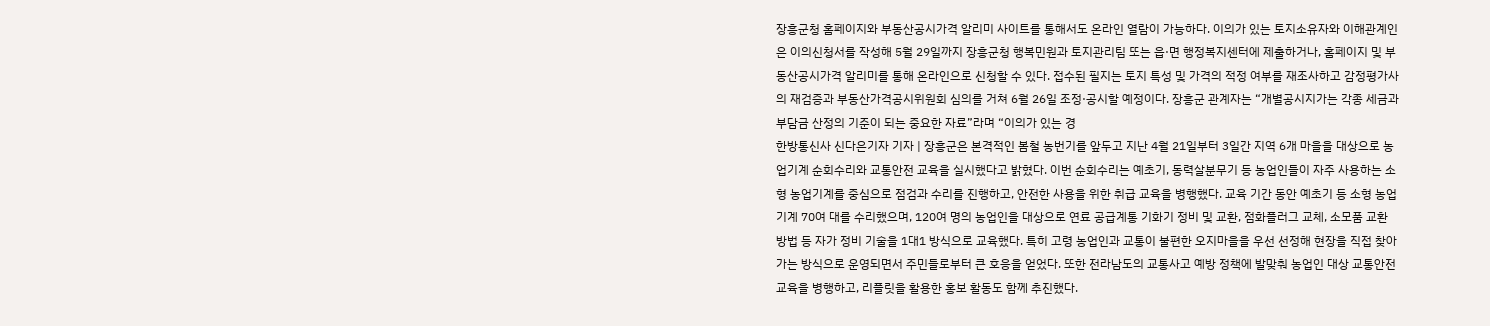장흥군청 홈페이지와 부동산공시가격 알리미 사이트를 통해서도 온라인 열람이 가능하다. 이의가 있는 토지소유자와 이해관계인은 이의신청서를 작성해 5월 29일까지 장흥군청 행복민원과 토지관리팀 또는 읍·면 행정복지센터에 제출하거나, 홈페이지 및 부동산공시가격 알리미를 통해 온라인으로 신청할 수 있다. 접수된 필지는 토지 특성 및 가격의 적정 여부를 재조사하고 감정평가사의 재검증과 부동산가격공시위원회 심의를 거쳐 6월 26일 조정·공시할 예정이다. 장흥군 관계자는 “개별공시지가는 각종 세금과 부담금 산정의 기준이 되는 중요한 자료”라며 “이의가 있는 경
한방통신사 신다은기자 기자 | 장흥군은 본격적인 봄철 농번기를 앞두고 지난 4월 21일부터 3일간 지역 6개 마을을 대상으로 농업기계 순회수리와 교통안전 교육을 실시했다고 밝혔다. 이번 순회수리는 예초기, 동력살분무기 등 농업인들이 자주 사용하는 소형 농업기계를 중심으로 점검과 수리를 진행하고, 안전한 사용을 위한 취급 교육을 병행했다. 교육 기간 동안 예초기 등 소형 농업기계 70여 대를 수리했으며, 120여 명의 농업인을 대상으로 연료 공급계통 기화기 정비 및 교환, 점화플러그 교체, 소모품 교환 방법 등 자가 정비 기술을 1대1 방식으로 교육했다. 특히 고령 농업인과 교통이 불편한 오지마을을 우선 선정해 현장을 직접 찾아가는 방식으로 운영되면서 주민들로부터 큰 호응을 얻었다. 또한 전라남도의 교통사고 예방 정책에 발맞춰 농업인 대상 교통안전 교육을 병행하고, 리플릿을 활용한 홍보 활동도 함께 추진했다.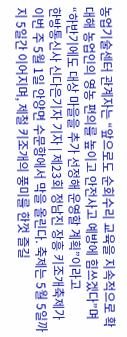농업기술센터 관계자는 “앞으로도 순회수리 교육을 지속적으로 확대해 농업인의 영농 편의를 높이고 안전사고 예방에 힘쓰겠다”며 “하반기에도 대상 마을을 추가 선정해 운영할 계획”이라고
한방통신사 신다은기자 기자 | 제23회 정남진 장흥 키조개축제가 이번 주 5월 1일 안양면 수문항에서 막을 올린다. 축제는 5월 5일까지 5일간 이어지며, 제철 키조개의 풍미를 한껏 즐길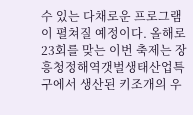수 있는 다채로운 프로그램이 펼쳐질 예정이다. 올해로 23회를 맞는 이번 축제는 장흥청정해역갯벌생태산업특구에서 생산된 키조개의 우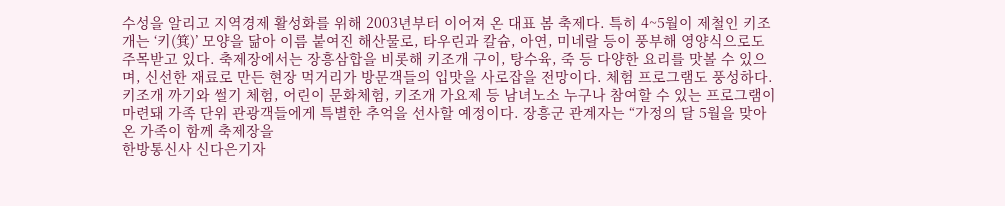수성을 알리고 지역경제 활성화를 위해 2003년부터 이어져 온 대표 봄 축제다. 특히 4~5월이 제철인 키조개는 ‘키(箕)’ 모양을 닮아 이름 붙여진 해산물로, 타우린과 칼슘, 아연, 미네랄 등이 풍부해 영양식으로도 주목받고 있다. 축제장에서는 장흥삼합을 비롯해 키조개 구이, 탕수육, 죽 등 다양한 요리를 맛볼 수 있으며, 신선한 재료로 만든 현장 먹거리가 방문객들의 입맛을 사로잡을 전망이다. 체험 프로그램도 풍성하다. 키조개 까기와 썰기 체험, 어린이 문화체험, 키조개 가요제 등 남녀노소 누구나 참여할 수 있는 프로그램이 마련돼 가족 단위 관광객들에게 특별한 추억을 선사할 예정이다. 장흥군 관계자는 “가정의 달 5월을 맞아 온 가족이 함께 축제장을
한방통신사 신다은기자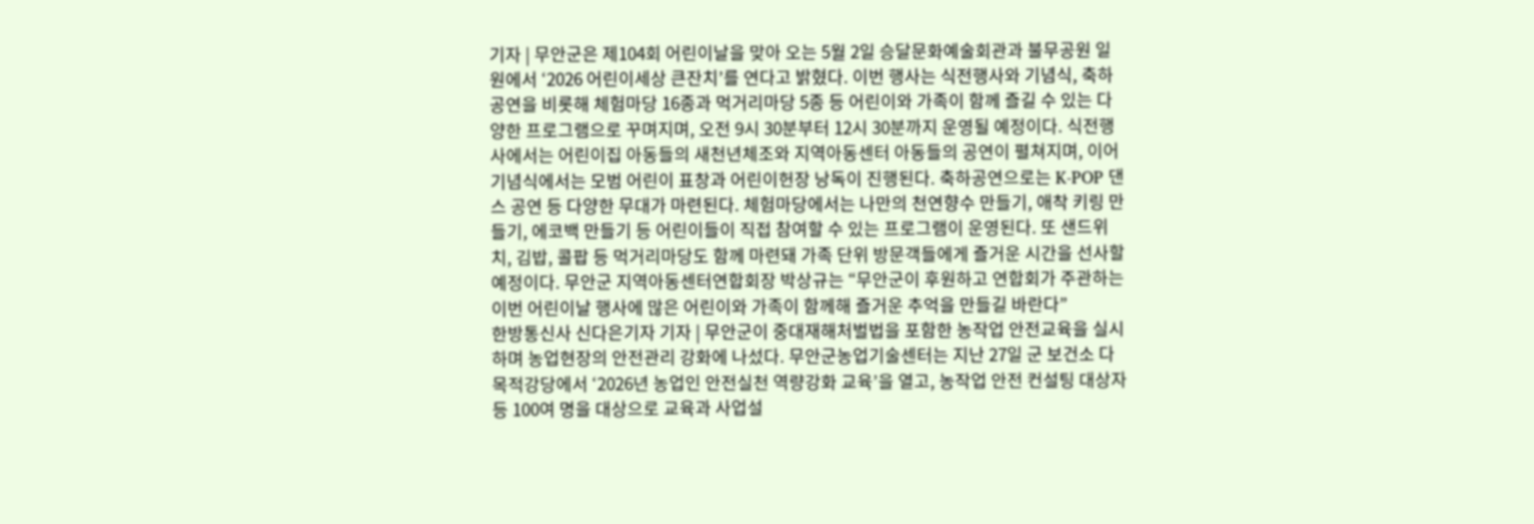기자 | 무안군은 제104회 어린이날을 맞아 오는 5월 2일 승달문화예술회관과 불무공원 일원에서 ‘2026 어린이세상 큰잔치’를 연다고 밝혔다. 이번 행사는 식전행사와 기념식, 축하공연을 비롯해 체험마당 16종과 먹거리마당 5종 등 어린이와 가족이 함께 즐길 수 있는 다양한 프로그램으로 꾸며지며, 오전 9시 30분부터 12시 30분까지 운영될 예정이다. 식전행사에서는 어린이집 아동들의 새천년체조와 지역아동센터 아동들의 공연이 펼쳐지며, 이어 기념식에서는 모범 어린이 표창과 어린이헌장 낭독이 진행된다. 축하공연으로는 K-POP 댄스 공연 등 다양한 무대가 마련된다. 체험마당에서는 나만의 천연향수 만들기, 애착 키링 만들기, 에코백 만들기 등 어린이들이 직접 참여할 수 있는 프로그램이 운영된다. 또 샌드위치, 김밥, 콜팝 등 먹거리마당도 함께 마련돼 가족 단위 방문객들에게 즐거운 시간을 선사할 예정이다. 무안군 지역아동센터연합회장 박상규는 “무안군이 후원하고 연합회가 주관하는 이번 어린이날 행사에 많은 어린이와 가족이 함께해 즐거운 추억을 만들길 바란다”
한방통신사 신다은기자 기자 | 무안군이 중대재해처벌법을 포함한 농작업 안전교육을 실시하며 농업현장의 안전관리 강화에 나섰다. 무안군농업기술센터는 지난 27일 군 보건소 다목적강당에서 ‘2026년 농업인 안전실천 역량강화 교육’을 열고, 농작업 안전 컨설팅 대상자 등 100여 명을 대상으로 교육과 사업설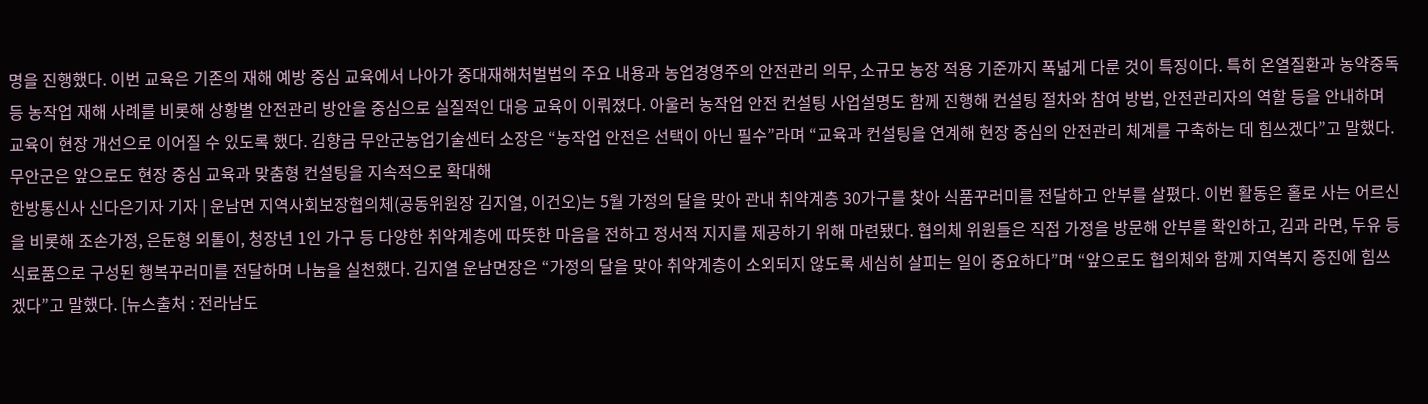명을 진행했다. 이번 교육은 기존의 재해 예방 중심 교육에서 나아가 중대재해처벌법의 주요 내용과 농업경영주의 안전관리 의무, 소규모 농장 적용 기준까지 폭넓게 다룬 것이 특징이다. 특히 온열질환과 농약중독 등 농작업 재해 사례를 비롯해 상황별 안전관리 방안을 중심으로 실질적인 대응 교육이 이뤄졌다. 아울러 농작업 안전 컨설팅 사업설명도 함께 진행해 컨설팅 절차와 참여 방법, 안전관리자의 역할 등을 안내하며 교육이 현장 개선으로 이어질 수 있도록 했다. 김향금 무안군농업기술센터 소장은 “농작업 안전은 선택이 아닌 필수”라며 “교육과 컨설팅을 연계해 현장 중심의 안전관리 체계를 구축하는 데 힘쓰겠다”고 말했다. 무안군은 앞으로도 현장 중심 교육과 맞춤형 컨설팅을 지속적으로 확대해
한방통신사 신다은기자 기자 | 운남면 지역사회보장협의체(공동위원장 김지열, 이건오)는 5월 가정의 달을 맞아 관내 취약계층 30가구를 찾아 식품꾸러미를 전달하고 안부를 살폈다. 이번 활동은 홀로 사는 어르신을 비롯해 조손가정, 은둔형 외톨이, 청장년 1인 가구 등 다양한 취약계층에 따뜻한 마음을 전하고 정서적 지지를 제공하기 위해 마련됐다. 협의체 위원들은 직접 가정을 방문해 안부를 확인하고, 김과 라면, 두유 등 식료품으로 구성된 행복꾸러미를 전달하며 나눔을 실천했다. 김지열 운남면장은 “가정의 달을 맞아 취약계층이 소외되지 않도록 세심히 살피는 일이 중요하다”며 “앞으로도 협의체와 함께 지역복지 증진에 힘쓰겠다”고 말했다. [뉴스출처 : 전라남도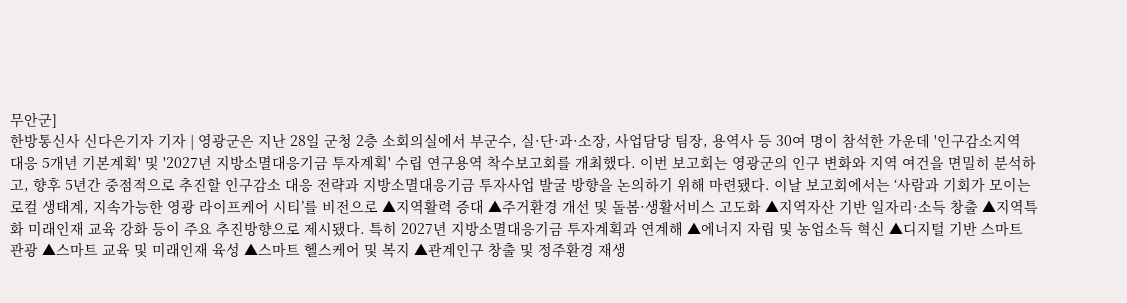무안군]
한방통신사 신다은기자 기자 | 영광군은 지난 28일 군청 2층 소회의실에서 부군수, 실·단·과·소장, 사업담당 팀장, 용역사 등 30여 명이 참석한 가운데 '인구감소지역 대응 5개년 기본계획' 및 '2027년 지방소멸대응기금 투자계획' 수립 연구용역 착수보고회를 개최했다. 이번 보고회는 영광군의 인구 변화와 지역 여건을 면밀히 분석하고, 향후 5년간 중점적으로 추진할 인구감소 대응 전략과 지방소멸대응기금 투자사업 발굴 방향을 논의하기 위해 마련됐다. 이날 보고회에서는 ‘사람과 기회가 모이는 로컬 생태계, 지속가능한 영광 라이프케어 시티’를 비전으로 ▲지역활력 증대 ▲주거환경 개선 및 돌봄·생활서비스 고도화 ▲지역자산 기반 일자리·소득 창출 ▲지역특화 미래인재 교육 강화 등이 주요 추진방향으로 제시됐다. 특히 2027년 지방소멸대응기금 투자계획과 연계해 ▲에너지 자립 및 농업소득 혁신 ▲디지털 기반 스마트 관광 ▲스마트 교육 및 미래인재 육성 ▲스마트 헬스케어 및 복지 ▲관계인구 창출 및 정주환경 재생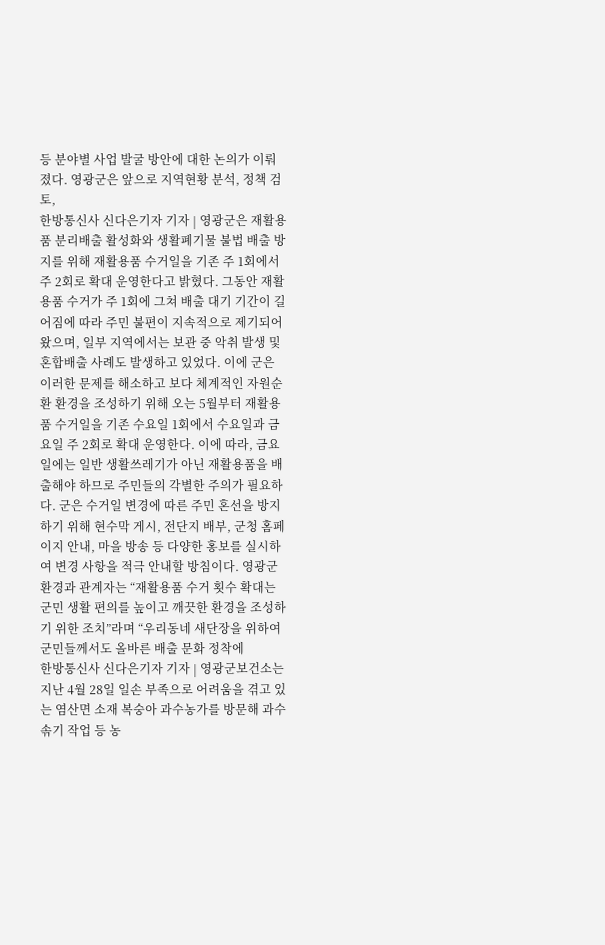등 분야별 사업 발굴 방안에 대한 논의가 이뤄졌다. 영광군은 앞으로 지역현황 분석, 정책 검토,
한방통신사 신다은기자 기자 | 영광군은 재활용품 분리배출 활성화와 생활폐기물 불법 배출 방지를 위해 재활용품 수거일을 기존 주 1회에서 주 2회로 확대 운영한다고 밝혔다. 그동안 재활용품 수거가 주 1회에 그쳐 배출 대기 기간이 길어짐에 따라 주민 불편이 지속적으로 제기되어 왔으며, 일부 지역에서는 보관 중 악취 발생 및 혼합배출 사례도 발생하고 있었다. 이에 군은 이러한 문제를 해소하고 보다 체계적인 자원순환 환경을 조성하기 위해 오는 5월부터 재활용품 수거일을 기존 수요일 1회에서 수요일과 금요일 주 2회로 확대 운영한다. 이에 따라, 금요일에는 일반 생활쓰레기가 아닌 재활용품을 배출해야 하므로 주민들의 각별한 주의가 필요하다. 군은 수거일 변경에 따른 주민 혼선을 방지하기 위해 현수막 게시, 전단지 배부, 군청 홈페이지 안내, 마을 방송 등 다양한 홍보를 실시하여 변경 사항을 적극 안내할 방침이다. 영광군 환경과 관계자는 “재활용품 수거 횟수 확대는 군민 생활 편의를 높이고 깨끗한 환경을 조성하기 위한 조치”라며 “우리동네 새단장을 위하여 군민들께서도 올바른 배출 문화 정착에
한방통신사 신다은기자 기자 | 영광군보건소는 지난 4월 28일 일손 부족으로 어려움을 겪고 있는 염산면 소재 복숭아 과수농가를 방문해 과수솎기 작업 등 농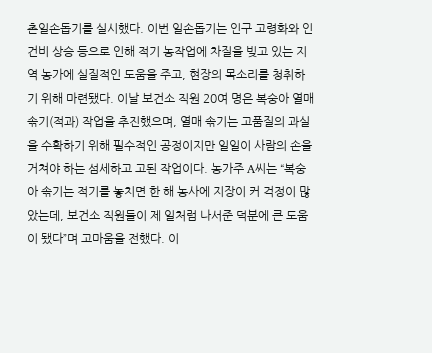촌일손돕기를 실시했다. 이번 일손돕기는 인구 고령화와 인건비 상승 등으로 인해 적기 농작업에 차질을 빚고 있는 지역 농가에 실질적인 도움을 주고, 현장의 목소리를 청취하기 위해 마련됐다. 이날 보건소 직원 20여 명은 복숭아 열매 솎기(적과) 작업을 추진했으며, 열매 솎기는 고품질의 과실을 수확하기 위해 필수적인 공정이지만 일일이 사람의 손을 거쳐야 하는 섬세하고 고된 작업이다. 농가주 A씨는 “복숭아 솎기는 적기를 놓치면 한 해 농사에 지장이 커 걱정이 많았는데, 보건소 직원들이 제 일처럼 나서준 덕분에 큰 도움이 됐다”며 고마움을 전했다. 이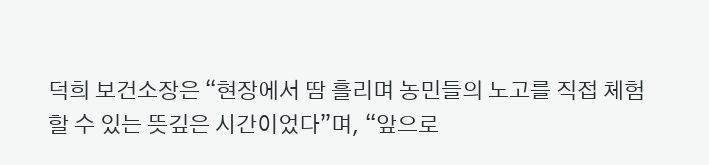덕희 보건소장은 “현장에서 땀 흘리며 농민들의 노고를 직접 체험할 수 있는 뜻깊은 시간이었다”며, “앞으로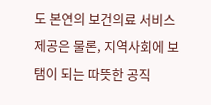도 본연의 보건의료 서비스 제공은 물론, 지역사회에 보탬이 되는 따뜻한 공직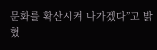문화를 확산시켜 나가겠다”고 밝혔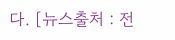다. [뉴스출처 : 전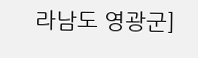라남도 영광군]